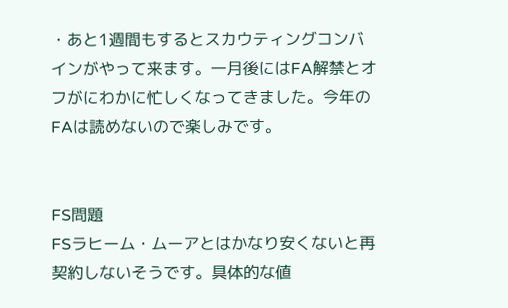・あと1週間もするとスカウティングコンバインがやって来ます。一月後にはFA解禁とオフがにわかに忙しくなってきました。今年のFAは読めないので楽しみです。


FS問題
FSラヒーム・ムーアとはかなり安くないと再契約しないそうです。具体的な値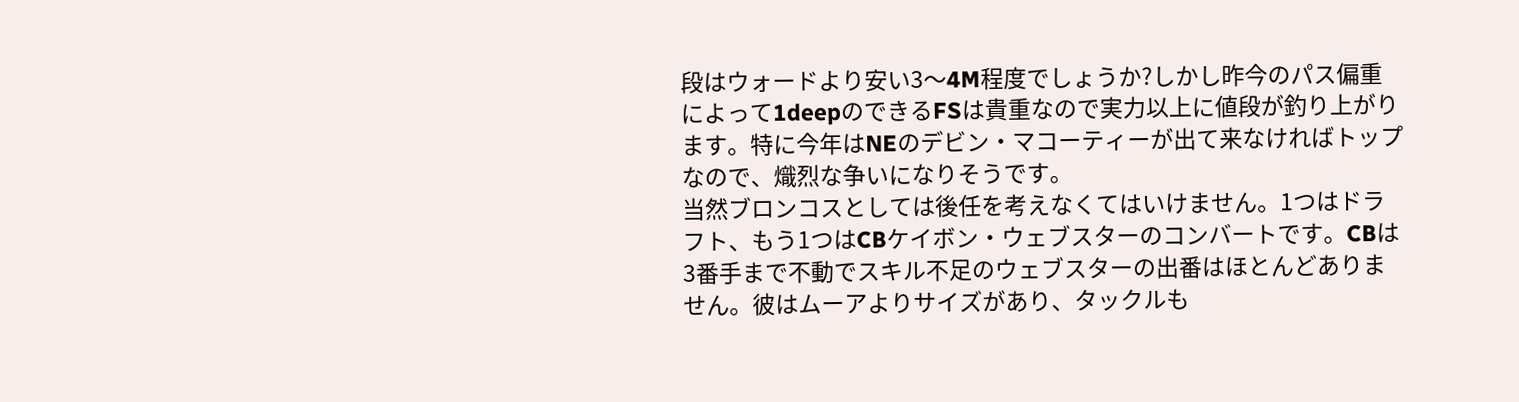段はウォードより安い3〜4M程度でしょうか?しかし昨今のパス偏重によって1deepのできるFSは貴重なので実力以上に値段が釣り上がります。特に今年はNEのデビン・マコーティーが出て来なければトップなので、熾烈な争いになりそうです。
当然ブロンコスとしては後任を考えなくてはいけません。1つはドラフト、もう1つはCBケイボン・ウェブスターのコンバートです。CBは3番手まで不動でスキル不足のウェブスターの出番はほとんどありません。彼はムーアよりサイズがあり、タックルも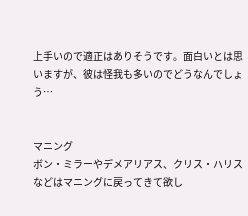上手いので適正はありそうです。面白いとは思いますが、彼は怪我も多いのでどうなんでしょう…


マニング
ボン・ミラーやデメアリアス、クリス・ハリスなどはマニングに戻ってきて欲し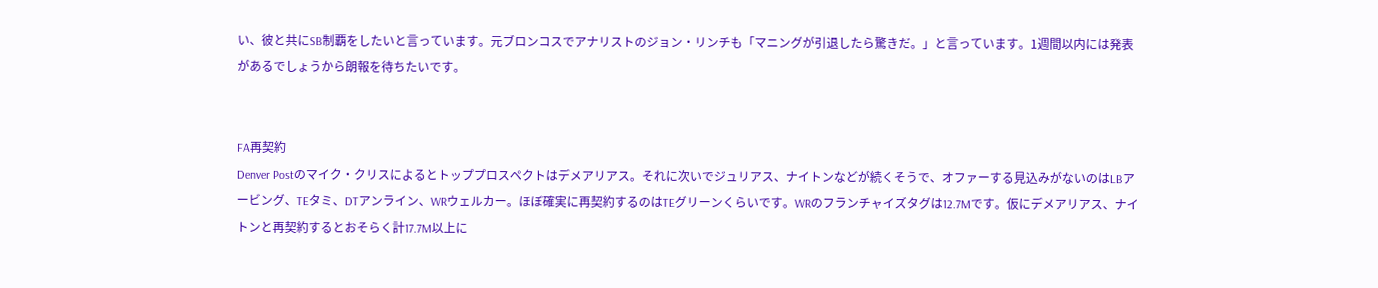い、彼と共にSB制覇をしたいと言っています。元ブロンコスでアナリストのジョン・リンチも「マニングが引退したら驚きだ。」と言っています。1週間以内には発表があるでしょうから朗報を待ちたいです。


FA再契約
Denver Postのマイク・クリスによるとトッププロスペクトはデメアリアス。それに次いでジュリアス、ナイトンなどが続くそうで、オファーする見込みがないのはLBアービング、TEタミ、DTアンライン、WRウェルカー。ほぼ確実に再契約するのはTEグリーンくらいです。WRのフランチャイズタグは12.7Mです。仮にデメアリアス、ナイトンと再契約するとおそらく計17.7M以上に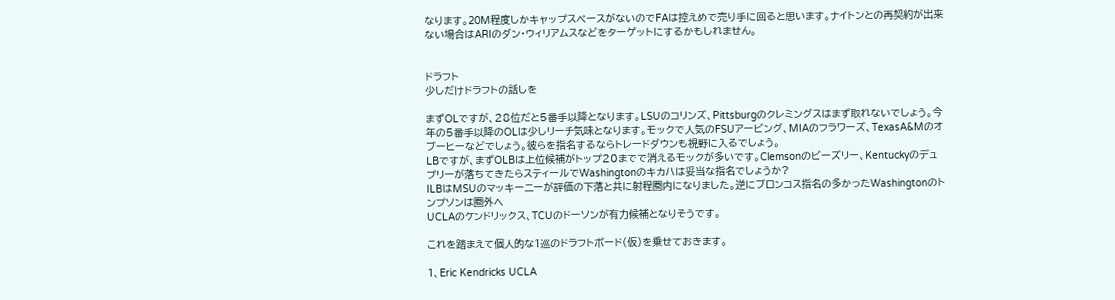なります。20M程度しかキャップスペースがないのでFAは控えめで売り手に回ると思います。ナイトンとの再契約が出来ない場合はARIのダン・ウィリアムスなどをターゲットにするかもしれません。


ドラフト
少しだけドラフトの話しを

まずOLですが、28位だと5番手以降となります。LSUのコリンズ、Pittsburgのクレミングスはまず取れないでしょう。今年の5番手以降のOLは少しリーチ気味となります。モックで人気のFSUアービング、MIAのフラワーズ、TexasA&Mのオブーヒーなどでしょう。彼らを指名するならトレードダウンも視野に入るでしょう。
LBですが、まずOLBは上位候補がトップ20までで消えるモックが多いです。Clemsonのビーズリー、Kentuckyのデュプリーが落ちてきたらスティールでWashingtonのキカハは妥当な指名でしょうか?
ILBはMSUのマッキーニーが評価の下落と共に射程圏内になりました。逆にブロンコス指名の多かったWashingtonのトンプソンは圏外へ
UCLAのケンドリックス、TCUのドーソンが有力候補となりそうです。

これを踏まえて個人的な1巡のドラフトボード(仮)を乗せておきます。

1、Eric Kendricks UCLA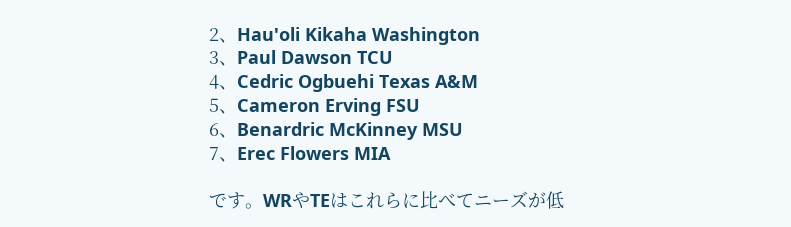2、Hau'oli Kikaha Washington
3、Paul Dawson TCU
4、Cedric Ogbuehi Texas A&M
5、Cameron Erving FSU
6、Benardric McKinney MSU
7、Erec Flowers MIA

です。WRやTEはこれらに比べてニーズが低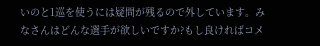いのと1巡を使うには疑問が残るので外しています。みなさんはどんな選手が欲しいですか?もし良ければコメ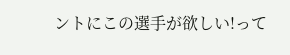ントにこの選手が欲しい!って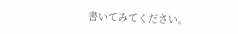書いてみてください。